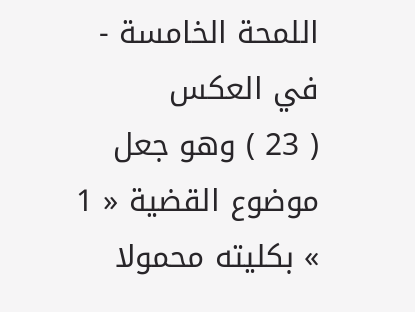اللمحة الخامسة - في العكس
( 23 ) وهو جعل موضوع القضية « 1 » بكليته محمولا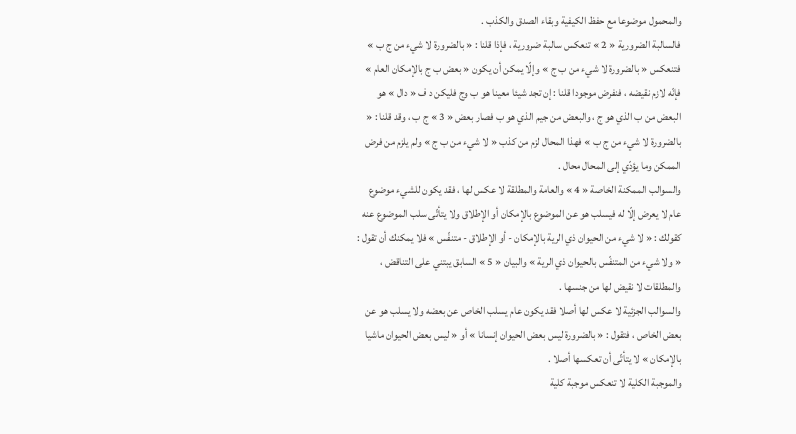والمحمول موضوعا مع حفظ الكيفية وبقاء الصدق والكذب .
فالسالبة الضرورية « 2 » تنعكس سالبة ضرورية ، فإذا قلنا : « بالضرورة لا شيء من ج ب » فتنعكس « بالضرورة لا شيء من ب ج » وإلّا يمكن أن يكون « بعض ب ج بالإمكان العام » فإنّه لازم نقيضه ، فنفرض موجودا قلنا : إن تجد شيئا معينا هو ب وج فليكن د ف « دال » هو البعض من ب الذي هو ج ، والبعض من جيم الذي هو ب فصار بعض « 3 » ج ب ، وقد قلنا : « بالضرورة لا شيء من ج ب » فهذا المحال لزم من كذب « لا شيء من ب ج » ولم يلزم من فرض الممكن وما يؤدّي إلى المحال محال .
والسوالب الممكنة الخاصة « 4 » والعامة والمطلقة لا عكس لها ، فقد يكون للشيء موضوع عام لا يعرض إلّا له فيسلب هو عن الموضوع بالإمكان أو الإطلاق ولا يتأتّى سلب الموضوع عنه كقولك : « لا شيء من الحيوان ذي الرية بالإمكان - أو الإطلاق - متنفّس » فلا يمكنك أن تقول : « ولا شيء من المتنفّس بالحيوان ذي الرية » والبيان « 5 » السابق يبتني على التناقض ، والمطلقات لا نقيض لها من جنسها .
والسوالب الجزئية لا عكس لها أصلا فقد يكون عام يسلب الخاص عن بعضه ولا يسلب هو عن بعض الخاص ، فتقول : « بالضرورة ليس بعض الحيوان إنسانا » أو « ليس بعض الحيوان ماشيا بالإمكان » لا يتأتّى أن تعكسها أصلا .
والموجبة الكلية لا تنعكس موجبة كلية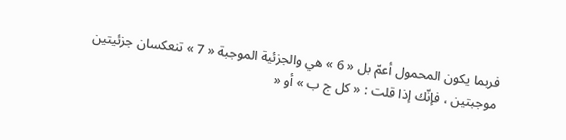فربما يكون المحمول أعمّ بل « 6 » هي والجزئية الموجبة « 7 » تنعكسان جزئيتين موجبتين ، فإنّك إذا قلت : « كل ج ب » أو «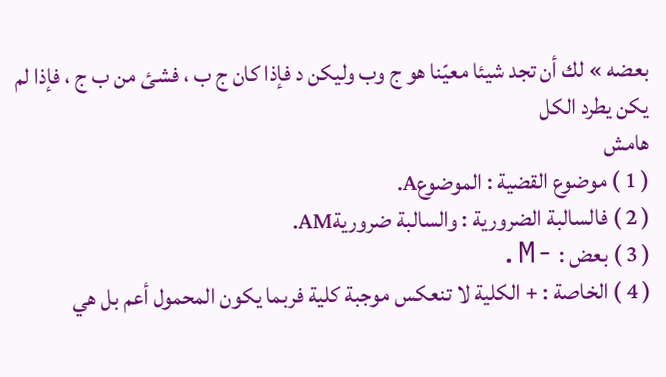بعضه » لك أن تجد شيئا معيّنا هو ج وب وليكن د فإذا كان ج ب ، فشئ من ب ج ، فإذا لم يكن يطرد الكل
هامش
( 1 ) موضوع القضية : الموضوعA.
( 2 ) فالسالبة الضرورية : والسالبة ضروريةAM.
( 3 ) بعض : -M.
( 4 ) الخاصة : + الكلية لا تنعكس موجبة كلية فربما يكون المحمول أعم بل هي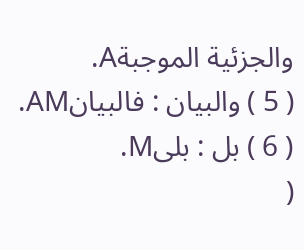والجزئية الموجبةA.
( 5 ) والبيان : فالبيانAM.
( 6 ) بل : بلىM.
(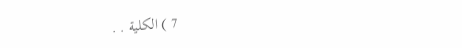7 ) الكلية . .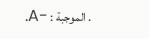. الموجبة : -A.